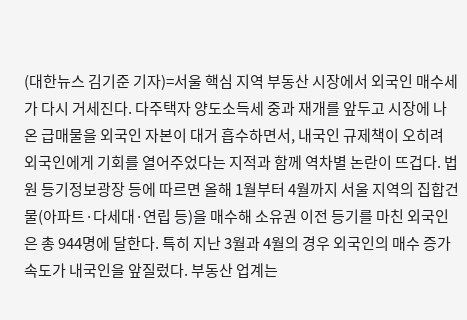(대한뉴스 김기준 기자)=서울 핵심 지역 부동산 시장에서 외국인 매수세가 다시 거세진다. 다주택자 양도소득세 중과 재개를 앞두고 시장에 나온 급매물을 외국인 자본이 대거 흡수하면서, 내국인 규제책이 오히려 외국인에게 기회를 열어주었다는 지적과 함께 역차별 논란이 뜨겁다. 법원 등기정보광장 등에 따르면 올해 1월부터 4월까지 서울 지역의 집합건물(아파트·다세대·연립 등)을 매수해 소유권 이전 등기를 마친 외국인은 총 944명에 달한다. 특히 지난 3월과 4월의 경우 외국인의 매수 증가 속도가 내국인을 앞질렀다. 부동산 업계는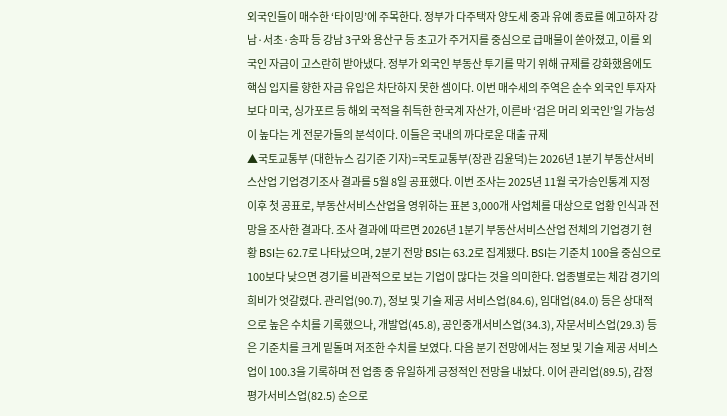외국인들이 매수한 ‘타이밍’에 주목한다. 정부가 다주택자 양도세 중과 유예 종료를 예고하자 강남·서초·송파 등 강남 3구와 용산구 등 초고가 주거지를 중심으로 급매물이 쏟아졌고, 이를 외국인 자금이 고스란히 받아냈다. 정부가 외국인 부동산 투기를 막기 위해 규제를 강화했음에도 핵심 입지를 향한 자금 유입은 차단하지 못한 셈이다. 이번 매수세의 주역은 순수 외국인 투자자보다 미국, 싱가포르 등 해외 국적을 취득한 한국계 자산가, 이른바 ‘검은 머리 외국인’일 가능성이 높다는 게 전문가들의 분석이다. 이들은 국내의 까다로운 대출 규제
▲국토교통부 (대한뉴스 김기준 기자)=국토교통부(장관 김윤덕)는 2026년 1분기 부동산서비스산업 기업경기조사 결과를 5월 8일 공표했다. 이번 조사는 2025년 11월 국가승인통계 지정 이후 첫 공표로, 부동산서비스산업을 영위하는 표본 3,000개 사업체를 대상으로 업황 인식과 전망을 조사한 결과다. 조사 결과에 따르면 2026년 1분기 부동산서비스산업 전체의 기업경기 현황 BSI는 62.7로 나타났으며, 2분기 전망 BSI는 63.2로 집계됐다. BSI는 기준치 100을 중심으로 100보다 낮으면 경기를 비관적으로 보는 기업이 많다는 것을 의미한다. 업종별로는 체감 경기의 희비가 엇갈렸다. 관리업(90.7), 정보 및 기술 제공 서비스업(84.6), 임대업(84.0) 등은 상대적으로 높은 수치를 기록했으나, 개발업(45.8), 공인중개서비스업(34.3), 자문서비스업(29.3) 등은 기준치를 크게 밑돌며 저조한 수치를 보였다. 다음 분기 전망에서는 정보 및 기술 제공 서비스업이 100.3을 기록하며 전 업종 중 유일하게 긍정적인 전망을 내놨다. 이어 관리업(89.5), 감정평가서비스업(82.5) 순으로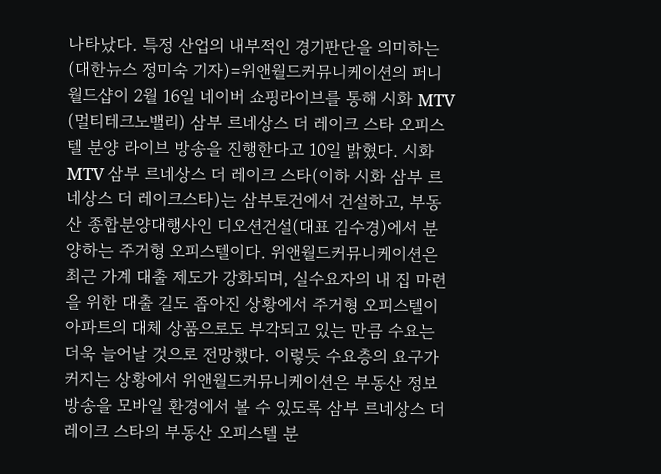나타났다. 특정 산업의 내부적인 경기판단을 의미하는
(대한뉴스 정미숙 기자)=위앤월드커뮤니케이션의 퍼니월드샵이 2월 16일 네이버 쇼핑라이브를 통해 시화 MTV (멀티테크노밸리) 삼부 르네상스 더 레이크 스타 오피스텔 분양 라이브 방송을 진행한다고 10일 밝혔다. 시화 MTV 삼부 르네상스 더 레이크 스타(이하 시화 삼부 르네상스 더 레이크스타)는 삼부토건에서 건설하고, 부동산 종합분양대행사인 디오션건설(대표 김수경)에서 분양하는 주거형 오피스텔이다. 위앤월드커뮤니케이션은 최근 가계 대출 제도가 강화되며, 실수요자의 내 집 마련을 위한 대출 길도 좁아진 상황에서 주거형 오피스텔이 아파트의 대체 상품으로도 부각되고 있는 만큼 수요는 더욱 늘어날 것으로 전망했다. 이렇듯 수요층의 요구가 커지는 상황에서 위앤월드커뮤니케이션은 부동산 정보 방송을 모바일 환경에서 볼 수 있도록 삼부 르네상스 더레이크 스타의 부동산 오피스텔 분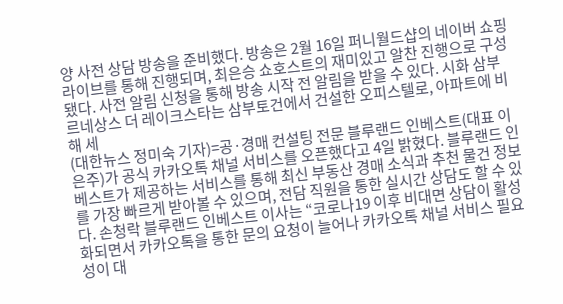양 사전 상담 방송을 준비했다. 방송은 2월 16일 퍼니월드샵의 네이버 쇼핑라이브를 통해 진행되며, 최은승 쇼호스트의 재미있고 알찬 진행으로 구성됐다. 사전 알림 신청을 통해 방송 시작 전 알림을 받을 수 있다. 시화 삼부 르네상스 더 레이크스타는 삼부토건에서 건설한 오피스텔로, 아파트에 비해 세
(대한뉴스 정미숙 기자)=공·경매 컨설팅 전문 블루랜드 인베스트(대표 이은주)가 공식 카카오톡 채널 서비스를 오픈했다고 4일 밝혔다. 블루랜드 인베스트가 제공하는 서비스를 통해 최신 부동산 경매 소식과 추천 물건 정보를 가장 빠르게 받아볼 수 있으며, 전담 직원을 통한 실시간 상담도 할 수 있다. 손청락 블루랜드 인베스트 이사는 “코로나19 이후 비대면 상담이 활성화되면서 카카오톡을 통한 문의 요청이 늘어나 카카오톡 채널 서비스 필요성이 대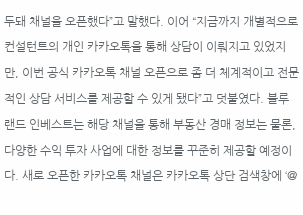두돼 채널을 오픈했다”고 말했다. 이어 “지금까지 개별적으로 컨설턴트의 개인 카카오톡을 통해 상담이 이뤄지고 있었지만, 이번 공식 카카오톡 채널 오픈으로 좀 더 체계적이고 전문적인 상담 서비스를 제공할 수 있게 됐다”고 덧붙였다. 블루랜드 인베스트는 해당 채널을 통해 부동산 경매 정보는 물론, 다양한 수익 투자 사업에 대한 정보를 꾸준히 제공할 예정이다. 새로 오픈한 카카오톡 채널은 카카오톡 상단 검색창에 ‘@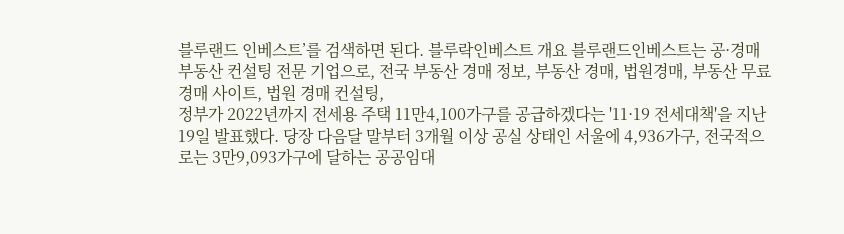블루랜드 인베스트’를 검색하면 된다. 블루락인베스트 개요 블루랜드인베스트는 공·경매 부동산 컨설팅 전문 기업으로, 전국 부동산 경매 정보, 부동산 경매, 법원경매, 부동산 무료 경매 사이트, 법원 경매 컨설팅,
정부가 2022년까지 전세용 주택 11만4,100가구를 공급하겠다는 '11·19 전세대책'을 지난 19일 발표했다. 당장 다음달 말부터 3개월 이상 공실 상태인 서울에 4,936가구, 전국적으로는 3만9,093가구에 달하는 공공임대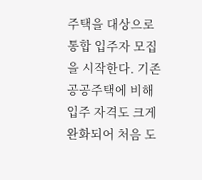주택을 대상으로 통합 입주자 모집을 시작한다. 기존 공공주택에 비해 입주 자격도 크게 완화되어 처음 도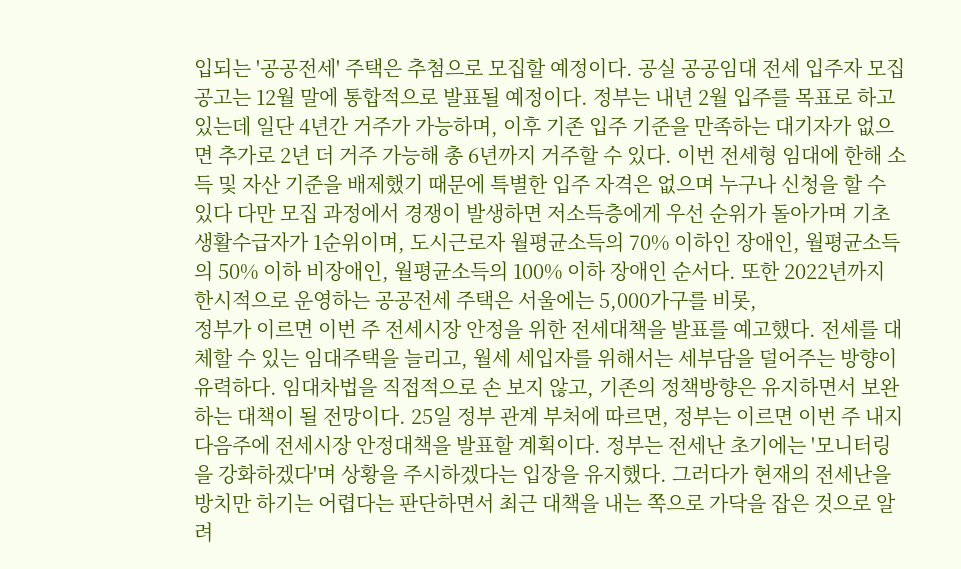입되는 '공공전세' 주택은 추첨으로 모집할 예정이다. 공실 공공임대 전세 입주자 모집공고는 12월 말에 통합적으로 발표될 예정이다. 정부는 내년 2월 입주를 목표로 하고있는데 일단 4년간 거주가 가능하며, 이후 기존 입주 기준을 만족하는 대기자가 없으면 추가로 2년 더 거주 가능해 총 6년까지 거주할 수 있다. 이번 전세형 임대에 한해 소득 및 자산 기준을 배제했기 때문에 특별한 입주 자격은 없으며 누구나 신청을 할 수 있다 다만 모집 과정에서 경쟁이 발생하면 저소득층에게 우선 순위가 돌아가며 기초생활수급자가 1순위이며, 도시근로자 월평균소득의 70% 이하인 장애인, 월평균소득의 50% 이하 비장애인, 월평균소득의 100% 이하 장애인 순서다. 또한 2022년까지 한시적으로 운영하는 공공전세 주택은 서울에는 5,000가구를 비롯,
정부가 이르면 이번 주 전세시장 안정을 위한 전세대책을 발표를 예고했다. 전세를 대체할 수 있는 임대주택을 늘리고, 월세 세입자를 위해서는 세부담을 덜어주는 방향이 유력하다. 임대차법을 직접적으로 손 보지 않고, 기존의 정책방향은 유지하면서 보완하는 대책이 될 전망이다. 25일 정부 관계 부처에 따르면, 정부는 이르면 이번 주 내지 다음주에 전세시장 안정대책을 발표할 계획이다. 정부는 전세난 초기에는 '모니터링을 강화하겠다'며 상황을 주시하겠다는 입장을 유지했다. 그러다가 현재의 전세난을 방치만 하기는 어렵다는 판단하면서 최근 대책을 내는 쪽으로 가닥을 잡은 것으로 알려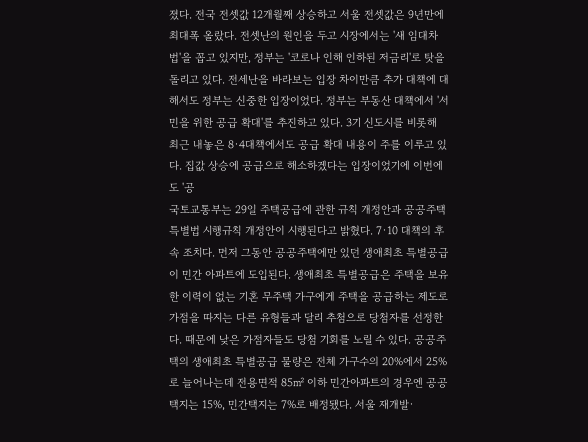졌다. 전국 전셋값 12개월째 상승하고 서울 전셋값은 9년만에 최대폭 올랐다. 전셋난의 원인을 두고 시장에서는 '새 임대차법'을 꼽고 있지만, 정부는 '코로나 인해 인하된 저금리'로 탓을 돌리고 있다. 전세난을 바라보는 입장 차이만큼 추가 대책에 대해서도 정부는 신중한 입장이었다. 정부는 부동산 대책에서 '서민을 위한 공급 확대'를 추진하고 있다. 3기 신도시를 비롯해 최근 내놓은 8·4대책에서도 공급 확대 내용이 주를 이루고 있다. 집값 상승에 공급으로 해소하겠다는 입장이었기에 이번에도 '공
국토교통부는 29일 주택공급에 관한 규칙 개정안과 공공주택 특별법 시행규칙 개정안이 시행된다고 밝혔다. 7·10 대책의 후속 조치다. 먼저 그동안 공공주택에만 있던 생애최초 특별공급이 민간 아파트에 도입된다. 생애최초 특별공급은 주택을 보유한 이력이 없는 기혼 무주택 가구에게 주택을 공급하는 제도로 가점을 따지는 다른 유형들과 달리 추첨으로 당첨자를 선정한다. 때문에 낮은 가점자들도 당첨 기회를 노릴 수 있다. 공공주택의 생애최초 특별공급 물량은 전체 가구수의 20%에서 25%로 늘어나는데 전용면적 85㎡ 이하 민간아파트의 경우엔 공공택지는 15%, 민간택지는 7%로 배정됐다. 서울 재개발·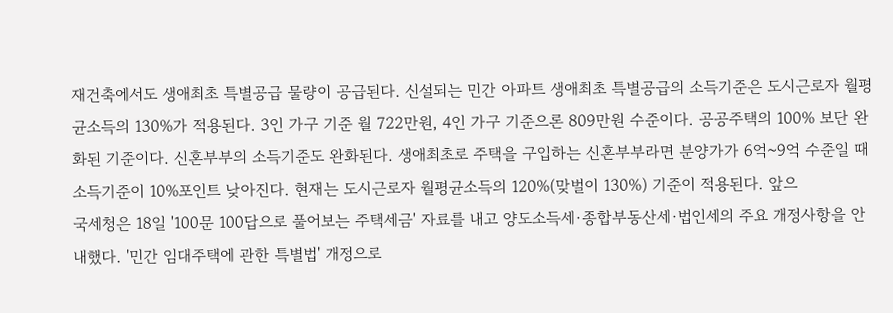재건축에서도 생애최초 특별공급 물량이 공급된다. 신설되는 민간 아파트 생애최초 특별공급의 소득기준은 도시근로자 월평균소득의 130%가 적용된다. 3인 가구 기준 월 722만원, 4인 가구 기준으론 809만원 수준이다. 공공주택의 100% 보단 완화된 기준이다. 신혼부부의 소득기준도 완화된다. 생애최초로 주택을 구입하는 신혼부부라면 분양가가 6억~9억 수준일 때 소득기준이 10%포인트 낮아진다. 현재는 도시근로자 월평균소득의 120%(맞벌이 130%) 기준이 적용된다. 앞으
국세청은 18일 '100문 100답으로 풀어보는 주택세금' 자료를 내고 양도소득세·종합부동산세·법인세의 주요 개정사항을 안내했다. '민간 임대주택에 관한 특별법' 개정으로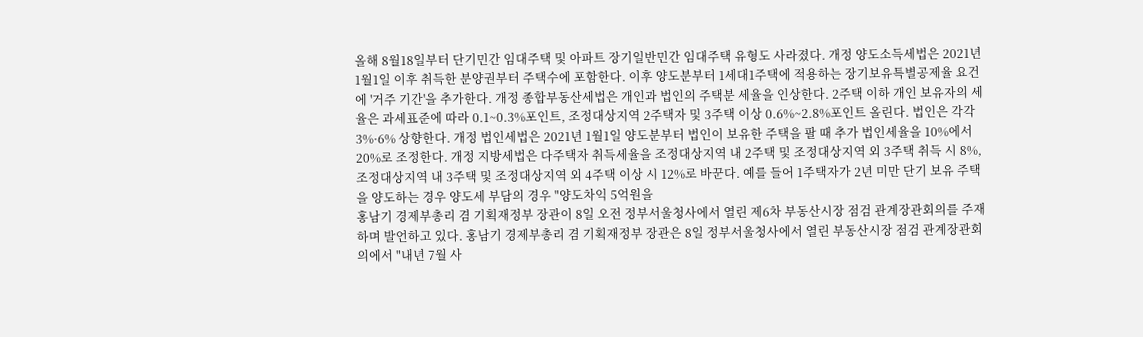올해 8월18일부터 단기민간 임대주택 및 아파트 장기일반민간 임대주택 유형도 사라졌다. 개정 양도소득세법은 2021년 1월1일 이후 취득한 분양권부터 주택수에 포함한다. 이후 양도분부터 1세대1주택에 적용하는 장기보유특별공제율 요건에 '거주 기간'을 추가한다. 개정 종합부동산세법은 개인과 법인의 주택분 세율을 인상한다. 2주택 이하 개인 보유자의 세율은 과세표준에 따라 0.1~0.3%포인트, 조정대상지역 2주택자 및 3주택 이상 0.6%~2.8%포인트 올린다. 법인은 각각 3%·6% 상향한다. 개정 법인세법은 2021년 1월1일 양도분부터 법인이 보유한 주택을 팔 때 추가 법인세율을 10%에서 20%로 조정한다. 개정 지방세법은 다주택자 취득세율을 조정대상지역 내 2주택 및 조정대상지역 외 3주택 취득 시 8%, 조정대상지역 내 3주택 및 조정대상지역 외 4주택 이상 시 12%로 바꾼다. 예를 들어 1주택자가 2년 미만 단기 보유 주택을 양도하는 경우 양도세 부담의 경우 "양도차익 5억원을
홍남기 경제부총리 겸 기획재정부 장관이 8일 오전 정부서울청사에서 열린 제6차 부동산시장 점검 관계장관회의를 주재하며 발언하고 있다. 홍남기 경제부총리 겸 기획재정부 장관은 8일 정부서울청사에서 열린 부동산시장 점검 관계장관회의에서 "내년 7월 사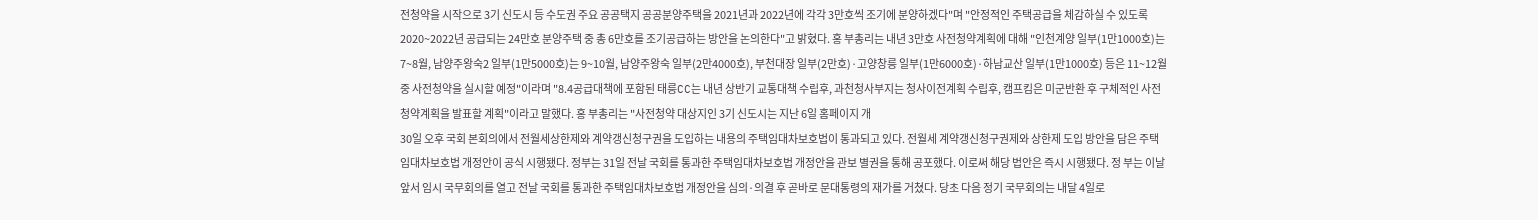전청약을 시작으로 3기 신도시 등 수도권 주요 공공택지 공공분양주택을 2021년과 2022년에 각각 3만호씩 조기에 분양하겠다"며 "안정적인 주택공급을 체감하실 수 있도록 2020~2022년 공급되는 24만호 분양주택 중 총 6만호를 조기공급하는 방안을 논의한다"고 밝혔다. 홍 부총리는 내년 3만호 사전청약계획에 대해 "인천계양 일부(1만1000호)는 7~8월, 남양주왕숙2 일부(1만5000호)는 9~10월, 남양주왕숙 일부(2만4000호), 부천대장 일부(2만호)·고양창릉 일부(1만6000호)·하남교산 일부(1만1000호) 등은 11~12월 중 사전청약을 실시할 예정"이라며 "8.4공급대책에 포함된 태릉CC는 내년 상반기 교통대책 수립후, 과천청사부지는 청사이전계획 수립후, 캠프킴은 미군반환 후 구체적인 사전청약계획을 발표할 계획"이라고 말했다. 홍 부총리는 "사전청약 대상지인 3기 신도시는 지난 6일 홈페이지 개
30일 오후 국회 본회의에서 전월세상한제와 계약갱신청구권을 도입하는 내용의 주택임대차보호법이 통과되고 있다. 전월세 계약갱신청구권제와 상한제 도입 방안을 담은 주택임대차보호법 개정안이 공식 시행됐다. 정부는 31일 전날 국회를 통과한 주택임대차보호법 개정안을 관보 별권을 통해 공포했다. 이로써 해당 법안은 즉시 시행됐다. 정 부는 이날 앞서 임시 국무회의를 열고 전날 국회를 통과한 주택임대차보호법 개정안을 심의·의결 후 곧바로 문대통령의 재가를 거쳤다. 당초 다음 정기 국무회의는 내달 4일로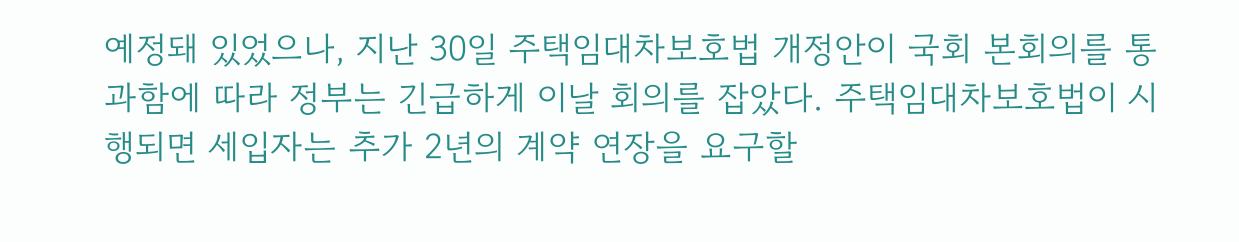예정돼 있었으나, 지난 30일 주택임대차보호법 개정안이 국회 본회의를 통과함에 따라 정부는 긴급하게 이날 회의를 잡았다. 주택임대차보호법이 시행되면 세입자는 추가 2년의 계약 연장을 요구할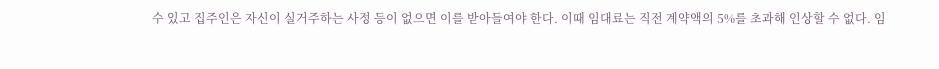수 있고 집주인은 자신이 실거주하는 사정 등이 없으면 이를 받아들여야 한다. 이때 임대료는 직전 계약액의 5%를 초과해 인상할 수 없다. 임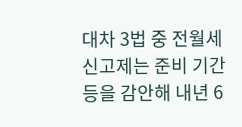대차 3법 중 전월세신고제는 준비 기간 등을 감안해 내년 6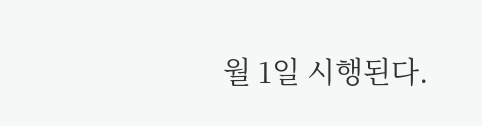월 1일 시행된다.